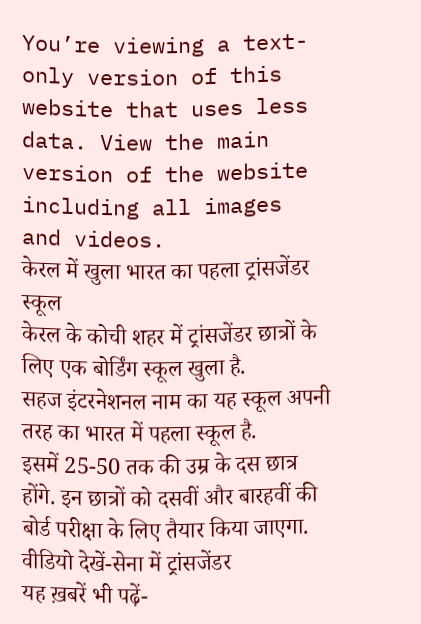You’re viewing a text-only version of this website that uses less data. View the main version of the website including all images and videos.
केरल में खुला भारत का पहला ट्रांसजेंडर स्कूल
केरल के कोची शहर में ट्रांसजेंडर छात्रों के लिए एक बोर्डिंग स्कूल खुला है.
सहज इंटरनेशनल नाम का यह स्कूल अपनी तरह का भारत में पहला स्कूल है.
इसमें 25-50 तक की उम्र के दस छात्र होंगे. इन छात्रों को दसवीं और बारहवीं की बोर्ड परीक्षा के लिए तैयार किया जाएगा.
वीडियो देखें-सेना में ट्रांसजेंडर
यह ख़बरें भी पढ़ें-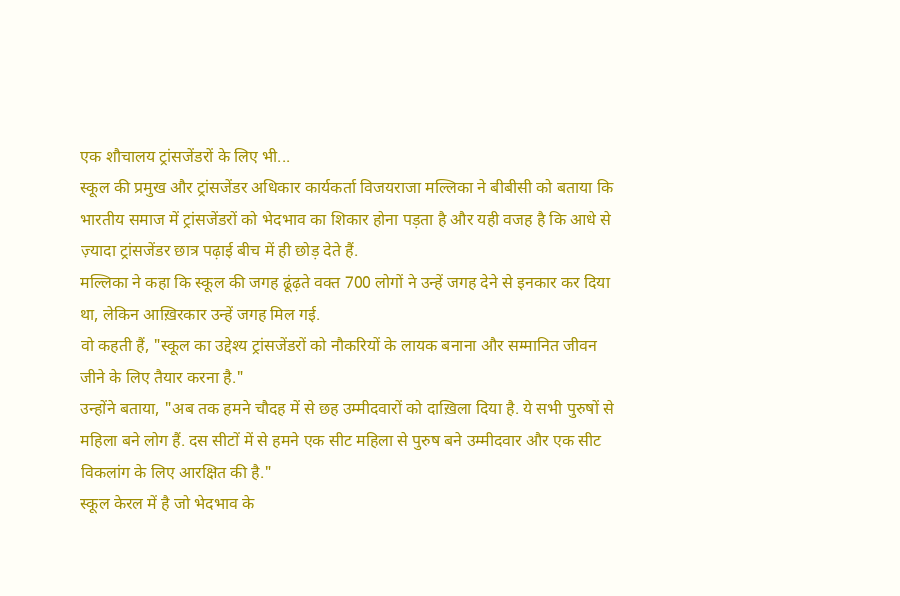एक शौचालय ट्रांसजेंडरों के लिए भी...
स्कूल की प्रमुख और ट्रांसजेंडर अधिकार कार्यकर्ता विजयराजा मल्लिका ने बीबीसी को बताया कि भारतीय समाज में ट्रांसजेंडरों को भेदभाव का शिकार होना पड़ता है और यही वजह है कि आधे से ज़्यादा ट्रांसजेंडर छात्र पढ़ाई बीच में ही छोड़ देते हैं.
मल्लिका ने कहा कि स्कूल की जगह ढूंढ़ते वक्त 700 लोगों ने उन्हें जगह देने से इनकार कर दिया था, लेकिन आख़िरकार उन्हें जगह मिल गई.
वो कहती हैं, "स्कूल का उद्देश्य ट्रांसजेंडरों को नौकरियों के लायक बनाना और सम्मानित जीवन जीने के लिए तैयार करना है."
उन्होंने बताया, "अब तक हमने चौदह में से छह उम्मीदवारों को दाख़िला दिया है. ये सभी पुरुषों से महिला बने लोग हैं. दस सीटों में से हमने एक सीट महिला से पुरुष बने उम्मीदवार और एक सीट विकलांग के लिए आरक्षित की है."
स्कूल केरल में है जो भेदभाव के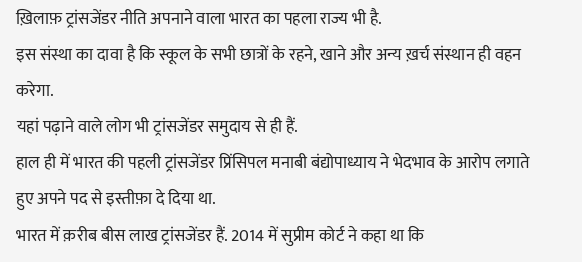ख़िलाफ़ ट्रांसजेंडर नीति अपनाने वाला भारत का पहला राज्य भी है.
इस संस्था का दावा है कि स्कूल के सभी छात्रों के रहने, खाने और अन्य ख़र्च संस्थान ही वहन करेगा.
यहां पढ़ाने वाले लोग भी ट्रांसजेंडर समुदाय से ही हैं.
हाल ही में भारत की पहली ट्रांसजेंडर प्रिंसिपल मनाबी बंद्योपाध्याय ने भेदभाव के आरोप लगाते हुए अपने पद से इस्तीफ़ा दे दिया था.
भारत में क़रीब बीस लाख ट्रांसजेंडर हैं. 2014 में सुप्रीम कोर्ट ने कहा था कि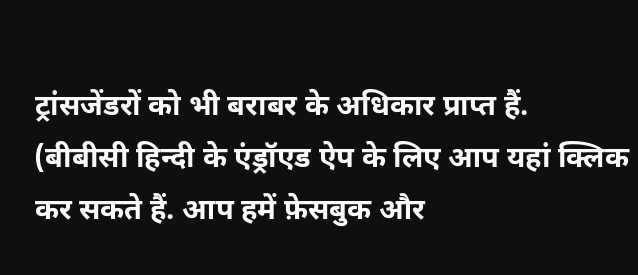ट्रांसजेंडरों को भी बराबर के अधिकार प्राप्त हैं.
(बीबीसी हिन्दी के एंड्रॉएड ऐप के लिए आप यहां क्लिक कर सकते हैं. आप हमें फ़ेसबुक और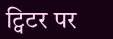ट्विटर पर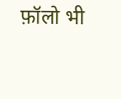फ़ॉलो भी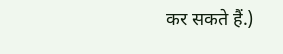कर सकते हैं.)